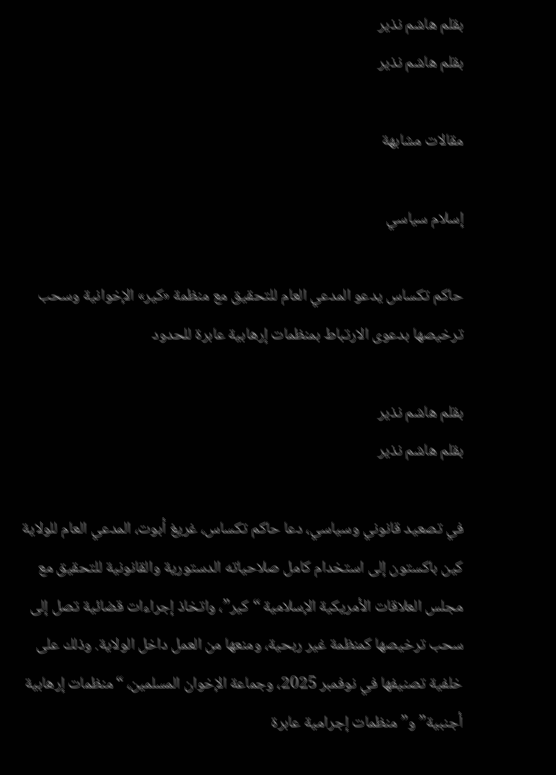بقلم هاشم نذير
بقلم هاشم نذير

مقالات مشابهة

إسلام سياسي

حاكم تكساس يدعو المدعي العام للتحقيق مع منظمة «كير» الإخوانية وسحب ترخيصها بدعوى الارتباط بمنظمات إرهابية عابرة للحدود

بقلم هاشم نذير
بقلم هاشم نذير

في تصعيد قانوني وسياسي، دعا حاكم تكساس، غريغ أبوت، المدعي العام للولاية كين باكستون إلى استخدام كامل صلاحياته الدستورية والقانونية للتحقيق مع مجلس العلاقات الأمريكية الإسلامية “كير”، واتخاذ إجراءات قضائية تصل إلى سحب ترخيصها كمنظمة غير ربحية، ومنعها من العمل داخل الولاية. وذلك على خلفية تصنيفها في نوفمبر 2025، وجماعة الإخوان المسلمين، “منظمات إرهابية أجنبية” و”منظمات إجرامية عابرة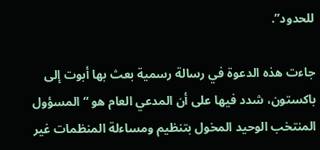للحدود”.

جاءت هذه الدعوة في رسالة رسمية بعث بها أبوت إلى باكستون، شدد فيها على أن المدعي العام هو “المسؤول المنتخب الوحيد المخول بتنظيم ومساءلة المنظمات غير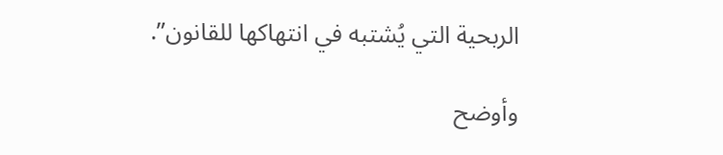الربحية التي يُشتبه في انتهاكها للقانون”.

وأوضح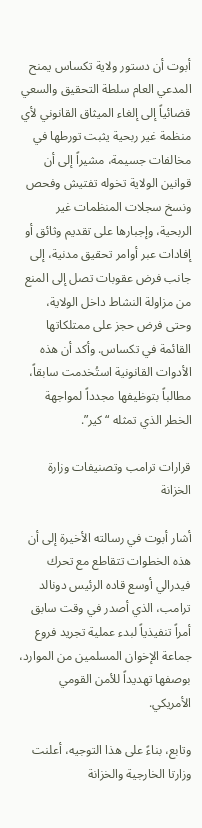أبوت أن دستور ولاية تكساس يمنح المدعي العام سلطة التحقيق والسعي قضائياً إلى إلغاء الميثاق القانوني لأي منظمة غير ربحية يثبت تورطها في مخالفات جسيمة، مشيراً إلى أن قوانين الولاية تخوله تفتيش وفحص ونسخ سجلات المنظمات غير الربحية، وإجبارها على تقديم وثائق أو إفادات عبر أوامر تحقيق مدنية، إلى جانب فرض عقوبات تصل إلى المنع من مزاولة النشاط داخل الولاية، وحتى فرض حجز على ممتلكاتها القائمة في تكساس. وأكد أن هذه الأدوات القانونية استُخدمت سابقاً، مطالباً بتوظيفها مجدداً لمواجهة الخطر الذي تمثله “كير”.

قرارات ترامب وتصنيفات وزارة الخزانة

أشار أبوت في رسالته الأخيرة إلى أن هذه الخطوات تتقاطع مع تحرك فيدرالي أوسع قاده الرئيس دونالد ترامب، الذي أصدر في وقت سابق أمراً تنفيذياً لبدء عملية تجريد فروع جماعة الإخوان المسلمين من الموارد، بوصفها تهديداً للأمن القومي الأمريكي.

وتابع، بناءً على هذا التوجيه، أعلنت وزارتا الخارجية والخزانة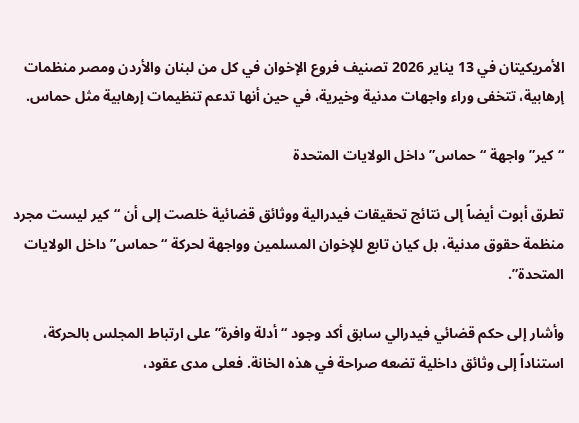الأمريكيتان في 13 يناير 2026 تصنيف فروع الإخوان في كل من لبنان والأردن ومصر منظمات إرهابية، تتخفى وراء واجهات مدنية وخيرية، في حين أنها تدعم تنظيمات إرهابية مثل حماس.

“كير” واجهة “حماس” داخل الولايات المتحدة

تطرق أبوت أيضاً إلى نتائج تحقيقات فيدرالية ووثائق قضائية خلصت إلى أن “كير ليست مجرد منظمة حقوق مدنية، بل كيان تابع للإخوان المسلمين وواجهة لحركة “حماس” داخل الولايات المتحدة”.

وأشار إلى حكم قضائي فيدرالي سابق أكد وجود “أدلة وافرة” على ارتباط المجلس بالحركة، استناداً إلى وثائق داخلية تضعه صراحة في هذه الخانة. فعلى مدى عقود،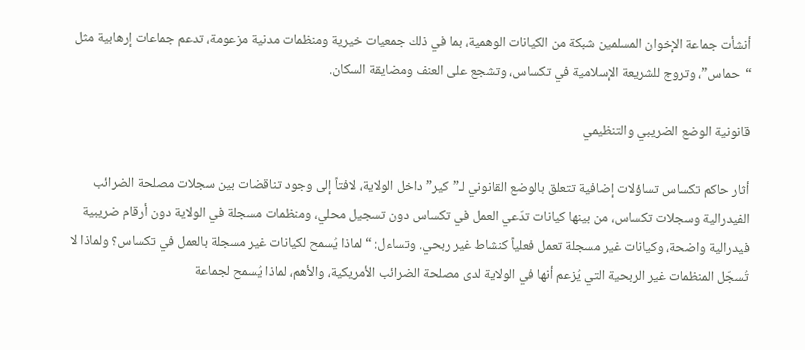أنشأت جماعة الإخوان المسلمين شبكة من الكيانات الوهمية، بما في ذلك جمعيات خيرية ومنظمات مدنية مزعومة، تدعم جماعات إرهابية مثل “حماس”، وتروج للشريعة الإسلامية في تكساس، وتشجع على العنف ومضايقة السكان.

قانونية الوضع الضريبي والتنظيمي

أثار حاكم تكساس تساؤلات إضافية تتعلق بالوضع القانوني لـ”كير” داخل الولاية، لافتاً إلى وجود تناقضات بين سجلات مصلحة الضرائب الفيدرالية وسجلات تكساس، من بينها كيانات تدّعي العمل في تكساس دون تسجيل محلي، ومنظمات مسجلة في الولاية دون أرقام ضريبية فيدرالية واضحة، وكيانات غير مسجلة تعمل فعلياً كنشاط غير ربحي. وتساءل: “لماذا يُسمح لكيانات غير مسجلة بالعمل في تكساس؟ ولماذا لا تُسجّل المنظمات غير الربحية التي يُزعم أنها في الولاية لدى مصلحة الضرائب الأمريكية، والأهم، لماذا يُسمح لجماعة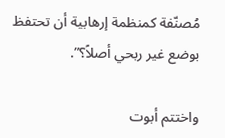مُصنّفة كمنظمة إرهابية أن تحتفظ بوضع غير ربحي أصلاً؟”.

واختتم أبوت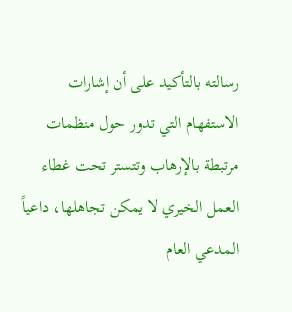رسالته بالتأكيد على أن إشارات الاستفهام التي تدور حول منظمات مرتبطة بالإرهاب وتتستر تحت غطاء العمل الخيري لا يمكن تجاهلها، داعياً المدعي العام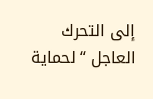إلى التحرك العاجل “لحماية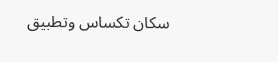سكان تكساس وتطبيق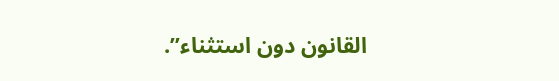القانون دون استثناء”.